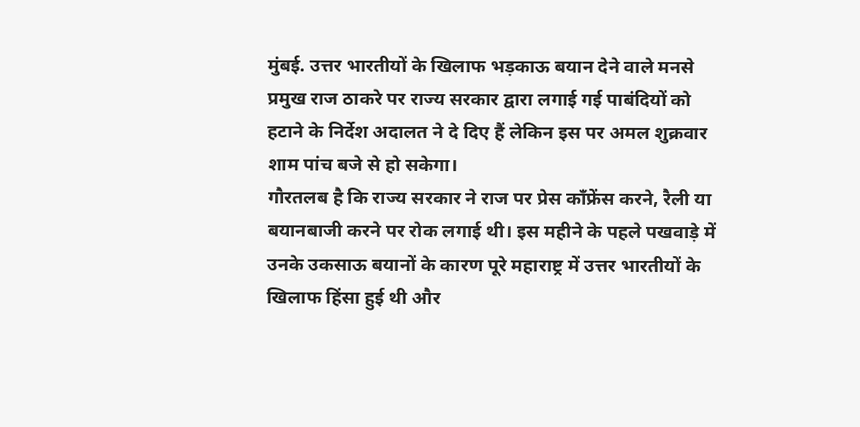मुंबई. उत्तर भारतीयों के खिलाफ भड़काऊ बयान देने वाले मनसे प्रमुख राज ठाकरे पर राज्य सरकार द्वारा लगाई गई पाबंदियों को हटाने के निर्देश अदालत ने दे दिए हैं लेकिन इस पर अमल शुक्रवार शाम पांच बजे से हो सकेगा।
गौरतलब है कि राज्य सरकार ने राज पर प्रेस कॉंफ्रेंस करने, रैली या बयानबाजी करने पर रोक लगाई थी। इस महीने के पहले पखवाड़े में उनके उकसाऊ बयानों के कारण पूरे महाराष्ट्र में उत्तर भारतीयों के खिलाफ हिंसा हुई थी और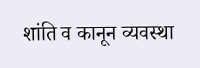शांति व कानून व्यवस्था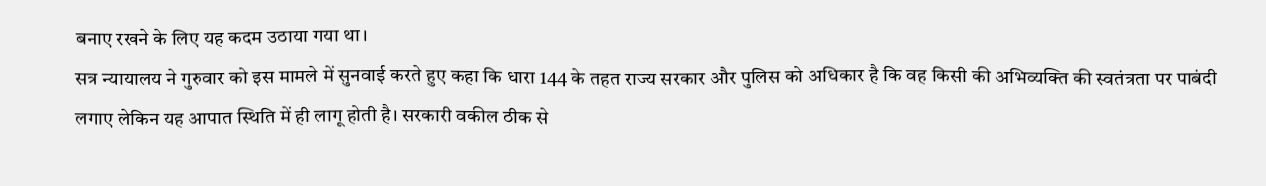बनाए रखने के लिए यह कदम उठाया गया था।
सत्र न्यायालय ने गुरुवार को इस मामले में सुनवाई करते हुए कहा कि धारा 144 के तहत राज्य सरकार और पुलिस को अधिकार है कि वह किसी की अभिव्यक्ति की स्वतंत्रता पर पाबंदी लगाए लेकिन यह आपात स्थिति में ही लागू होती है। सरकारी वकील ठीक से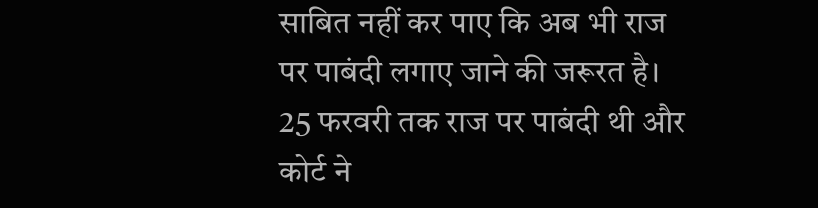साबित नहीं कर पाए कि अब भी राज पर पाबंदी लगाए जाने की जरूरत है।
25 फरवरी तक राज पर पाबंदी थी और कोर्ट ने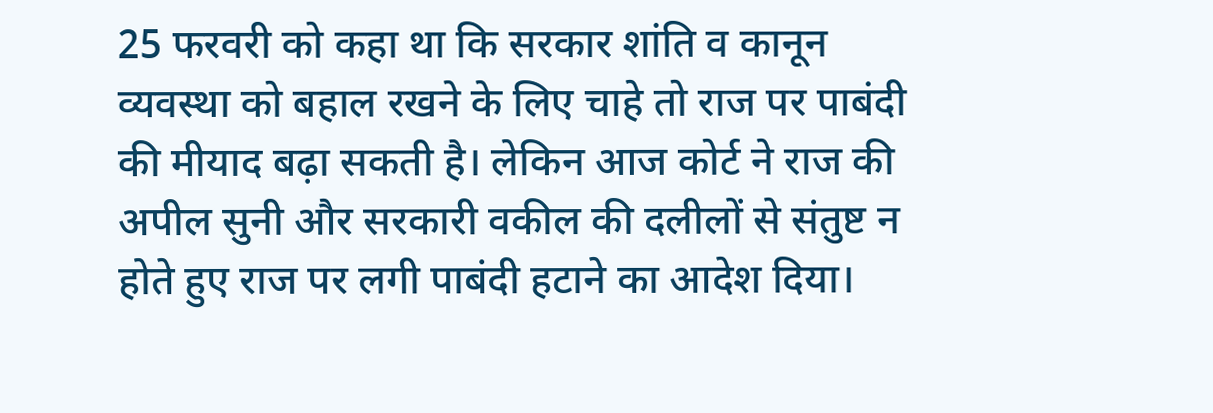25 फरवरी को कहा था कि सरकार शांति व कानून व्यवस्था को बहाल रखने के लिए चाहे तो राज पर पाबंदी की मीयाद बढ़ा सकती है। लेकिन आज कोर्ट ने राज की अपील सुनी और सरकारी वकील की दलीलों से संतुष्ट न होते हुए राज पर लगी पाबंदी हटाने का आदेश दिया।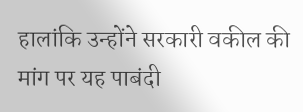हालांकि उन्होंने सरकारी वकील की मांग पर यह पाबंदी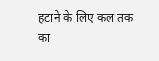हटाने के लिए कल तक का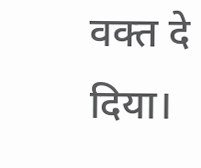वक्त दे दिया।